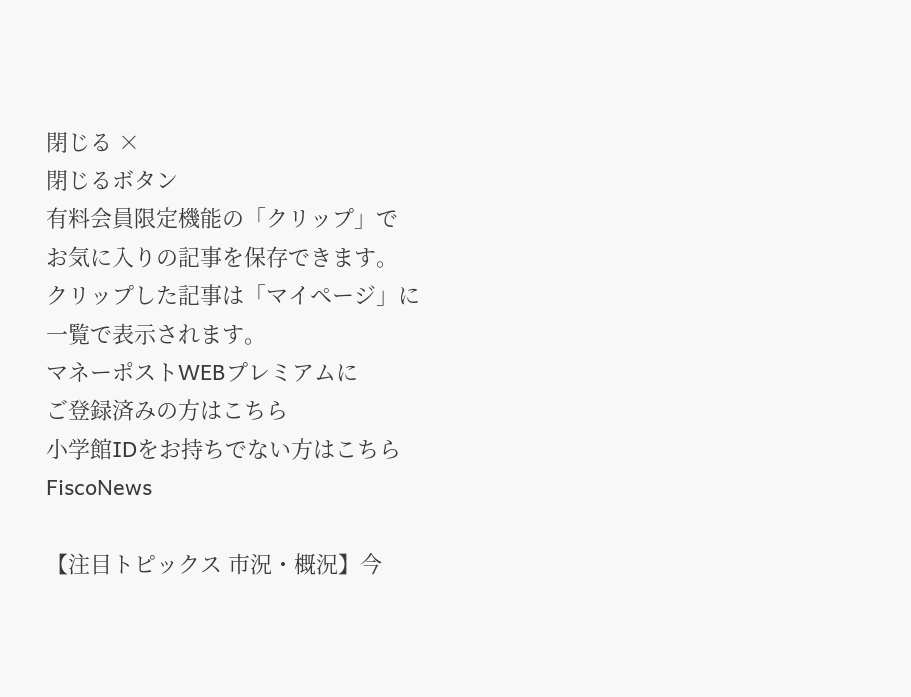閉じる ×
閉じるボタン
有料会員限定機能の「クリップ」で
お気に入りの記事を保存できます。
クリップした記事は「マイページ」に
一覧で表示されます。
マネーポストWEBプレミアムに
ご登録済みの方はこちら
小学館IDをお持ちでない方はこちら
FiscoNews

【注目トピックス 市況・概況】今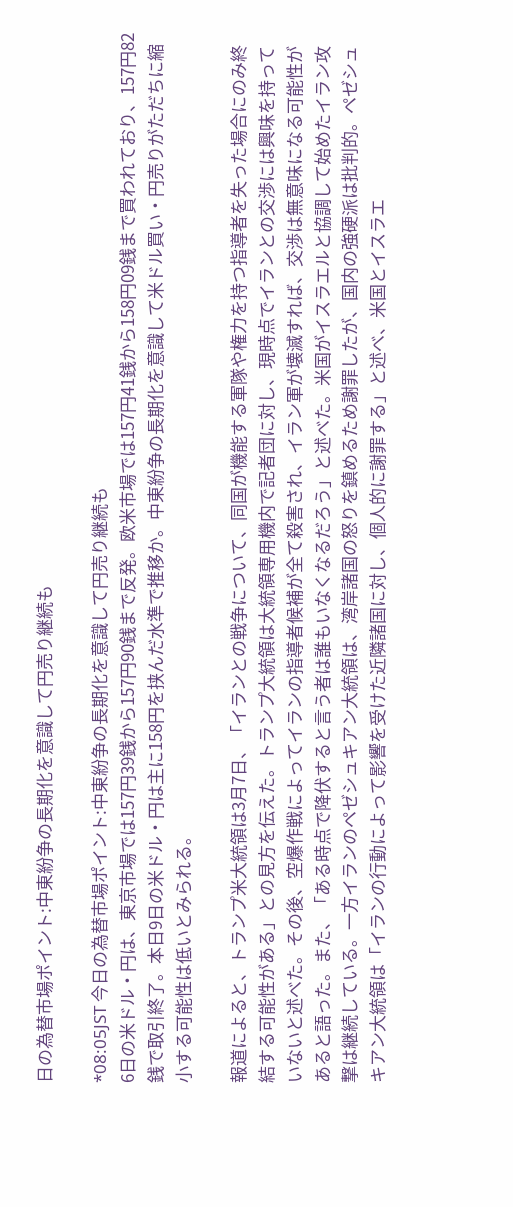日の為替市場ポイント:中東紛争の長期化を意識して円売り継続も

*08:05JST 今日の為替市場ポイント:中東紛争の長期化を意識して円売り継続も
6日の米ドル・円は、東京市場では157円39銭から157円90銭まで反発。欧米市場では157円41銭から158円09銭まで買われており、157円82銭で取引終了。本日9日の米ドル・円は主に158円を挟んだ水準で推移か。中東紛争の長期化を意識して米ドル買い・円売りがただちに縮小する可能性は低いとみられる。

報道によると、トランプ米大統領は3月7日、「イランとの戦争について、同国が機能する軍隊や権力を持つ指導者を失った場合にのみ終結する可能性がある」との見方を伝えた。トランプ大統領は大統領専用機内で記者団に対し、現時点でイランとの交渉には興味を持っていないと述べた。その後、空爆作戦によってイランの指導者候補が全て殺害され、イラン軍が壊滅すれば、交渉は無意味になる可能性があると語った。また、「ある時点で降伏すると言う者は誰もいなくなるだろう」と述べた。米国がイスラエルと協調して始めたイラン攻撃は継続している。一方イランのペゼシュキアン大統領は、湾岸諸国の怒りを鎮めるため謝罪したが、国内の強硬派は批判的。ペゼシュキアン大統領は「イランの行動によって影響を受けた近隣諸国に対し、個人的に謝罪する」と述べ、米国とイスラエ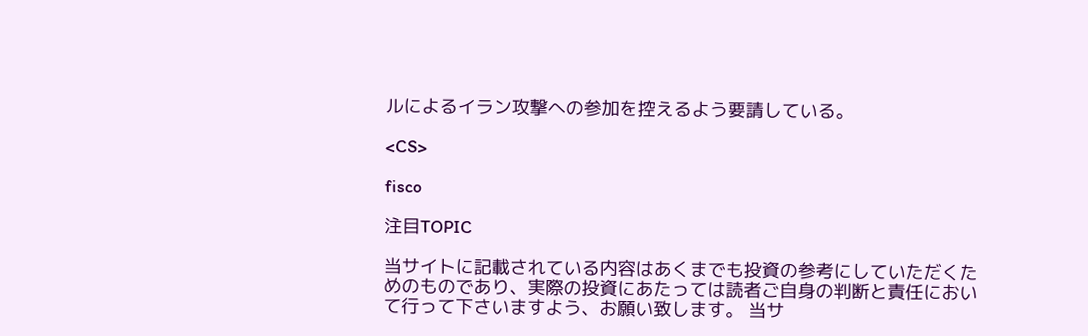ルによるイラン攻撃への参加を控えるよう要請している。

<CS>

fisco

注目TOPIC

当サイトに記載されている内容はあくまでも投資の参考にしていただくためのものであり、実際の投資にあたっては読者ご自身の判断と責任において行って下さいますよう、お願い致します。 当サ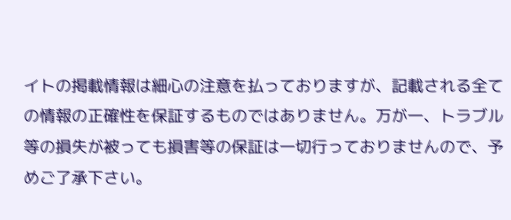イトの掲載情報は細心の注意を払っておりますが、記載される全ての情報の正確性を保証するものではありません。万が一、トラブル等の損失が被っても損害等の保証は一切行っておりませんので、予めご了承下さい。